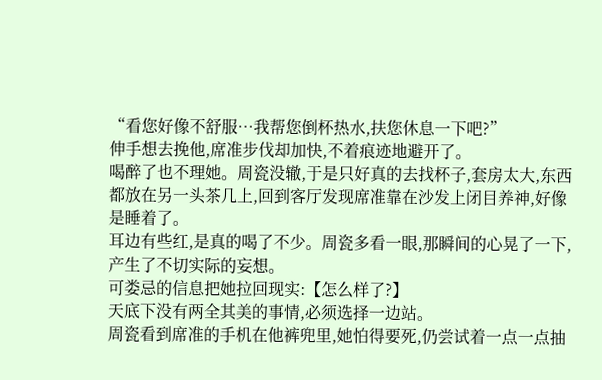“看您好像不舒服…我帮您倒杯热水,扶您休息一下吧?”
伸手想去挽他,席准步伐却加快,不着痕迹地避开了。
喝醉了也不理她。周瓷没辙,于是只好真的去找杯子,套房太大,东西都放在另一头茶几上,回到客厅发现席准靠在沙发上闭目养神,好像是睡着了。
耳边有些红,是真的喝了不少。周瓷多看一眼,那瞬间的心晃了一下,产生了不切实际的妄想。
可娄忌的信息把她拉回现实:【怎么样了?】
天底下没有两全其美的事情,必须选择一边站。
周瓷看到席准的手机在他裤兜里,她怕得要死,仍尝试着一点一点抽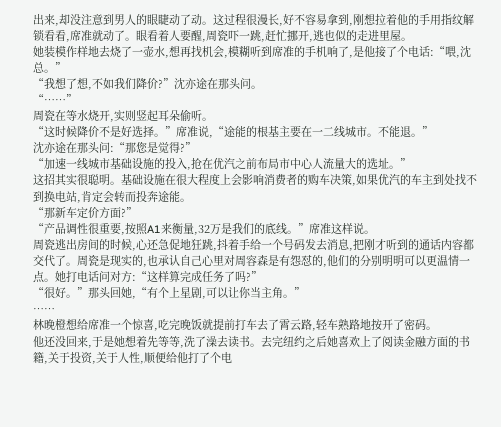出来,却没注意到男人的眼睫动了动。这过程很漫长,好不容易拿到,刚想拉着他的手用指纹解锁看看,席准就动了。眼看着人要醒,周瓷吓一跳,赶忙挪开,逃也似的走进里屋。
她装模作样地去烧了一壶水,想再找机会,模糊听到席准的手机响了,是他接了个电话:“喂,沈总。”
“我想了想,不如我们降价?”沈亦途在那头问。
“……”
周瓷在等水烧开,实则竖起耳朵偷听。
“这时候降价不是好选择。”席准说,“途能的根基主要在一二线城市。不能退。”
沈亦途在那头问:“那您是觉得?”
“加速一线城市基础设施的投入,抢在优汽之前布局市中心人流量大的选址。”
这招其实很聪明。基础设施在很大程度上会影响消费者的购车决策,如果优汽的车主到处找不到换电站,肯定会转而投奔途能。
“那新车定价方面?”
“产品调性很重要,按照A1来衡量,32万是我们的底线。”席准这样说。
周瓷逃出房间的时候,心还急促地狂跳,抖着手给一个号码发去消息,把刚才听到的通话内容都交代了。周瓷是现实的,也承认自己心里对周容森是有怨怼的,他们的分别明明可以更温情一点。她打电话问对方:“这样算完成任务了吗?”
“很好。”那头回她,“有个上星剧,可以让你当主角。”
……
林晚橙想给席准一个惊喜,吃完晚饭就提前打车去了霄云路,轻车熟路地按开了密码。
他还没回来,于是她想着先等等,洗了澡去读书。去完纽约之后她喜欢上了阅读金融方面的书籍,关于投资,关于人性,顺便给他打了个电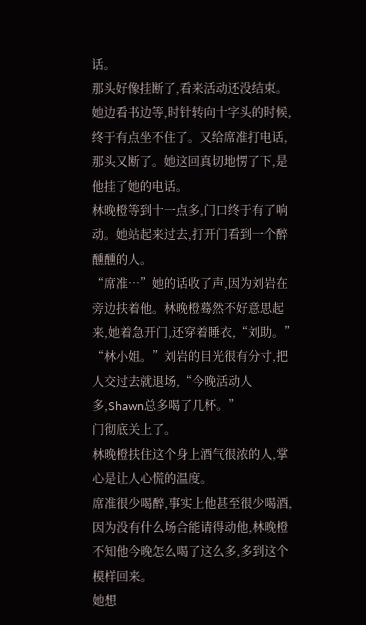话。
那头好像挂断了,看来活动还没结束。
她边看书边等,时针转向十字头的时候,终于有点坐不住了。又给席准打电话,那头又断了。她这回真切地愣了下,是他挂了她的电话。
林晚橙等到十一点多,门口终于有了响动。她站起来过去,打开门看到一个醉醺醺的人。
“席准…”她的话收了声,因为刘岩在旁边扶着他。林晚橙蓦然不好意思起来,她着急开门,还穿着睡衣,“刘助。”
“林小姐。”刘岩的目光很有分寸,把人交过去就退场,“今晚活动人多,Shawn总多喝了几杯。”
门彻底关上了。
林晚橙扶住这个身上酒气很浓的人,掌心是让人心慌的温度。
席准很少喝醉,事实上他甚至很少喝酒,因为没有什么场合能请得动他,林晚橙不知他今晚怎么喝了这么多,多到这个模样回来。
她想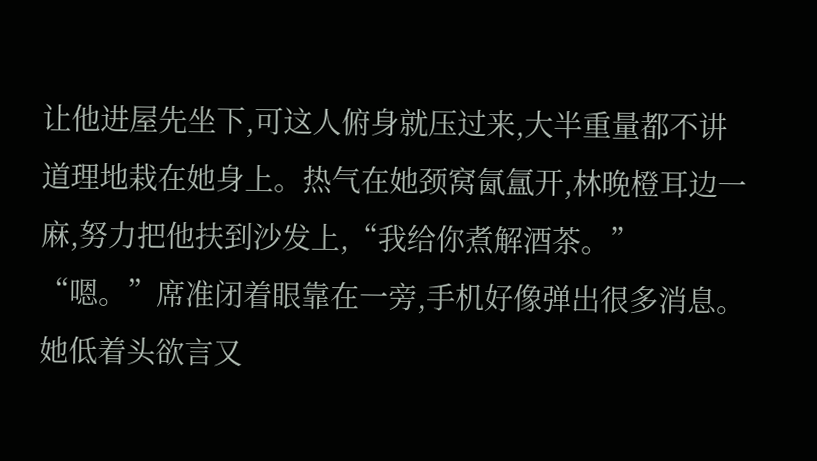让他进屋先坐下,可这人俯身就压过来,大半重量都不讲道理地栽在她身上。热气在她颈窝氤氲开,林晚橙耳边一麻,努力把他扶到沙发上,“我给你煮解酒茶。”
“嗯。”席准闭着眼靠在一旁,手机好像弹出很多消息。
她低着头欲言又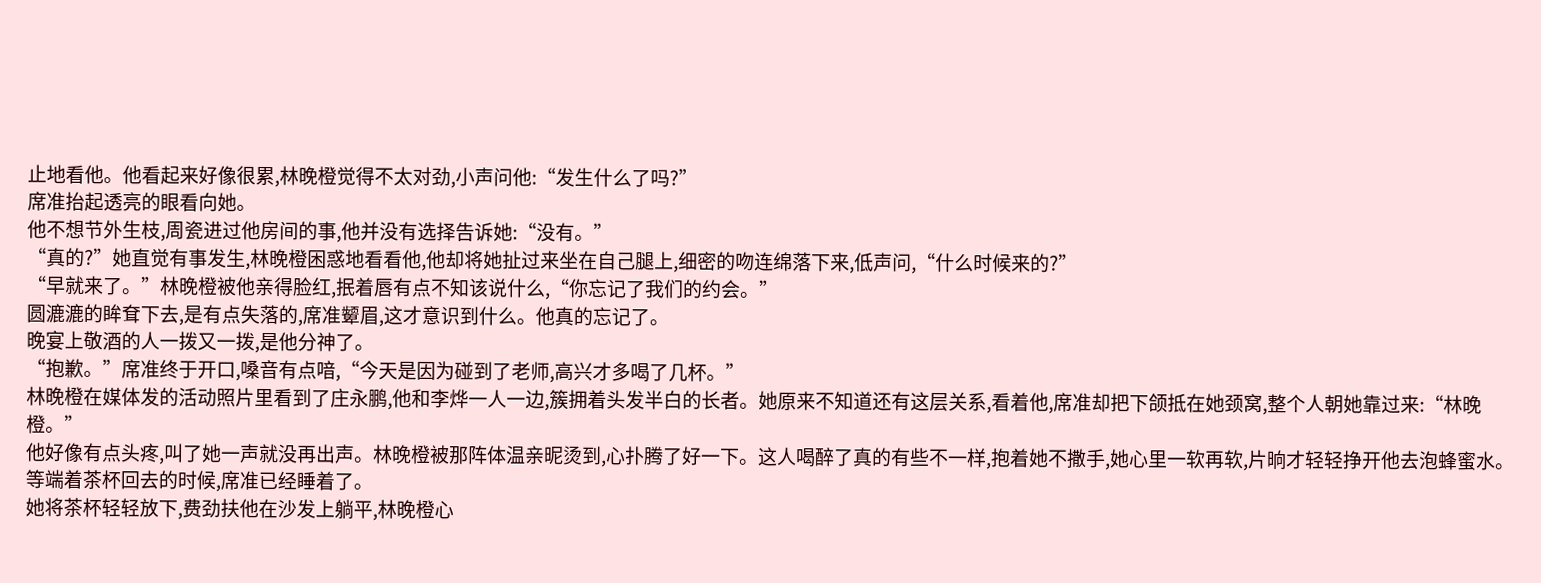止地看他。他看起来好像很累,林晚橙觉得不太对劲,小声问他:“发生什么了吗?”
席准抬起透亮的眼看向她。
他不想节外生枝,周瓷进过他房间的事,他并没有选择告诉她:“没有。”
“真的?”她直觉有事发生,林晚橙困惑地看看他,他却将她扯过来坐在自己腿上,细密的吻连绵落下来,低声问,“什么时候来的?”
“早就来了。”林晚橙被他亲得脸红,抿着唇有点不知该说什么,“你忘记了我们的约会。”
圆漉漉的眸耷下去,是有点失落的,席准颦眉,这才意识到什么。他真的忘记了。
晚宴上敬酒的人一拨又一拨,是他分神了。
“抱歉。”席准终于开口,嗓音有点喑,“今天是因为碰到了老师,高兴才多喝了几杯。”
林晚橙在媒体发的活动照片里看到了庄永鹏,他和李烨一人一边,簇拥着头发半白的长者。她原来不知道还有这层关系,看着他,席准却把下颌抵在她颈窝,整个人朝她靠过来:“林晚橙。”
他好像有点头疼,叫了她一声就没再出声。林晚橙被那阵体温亲昵烫到,心扑腾了好一下。这人喝醉了真的有些不一样,抱着她不撒手,她心里一软再软,片晌才轻轻挣开他去泡蜂蜜水。
等端着茶杯回去的时候,席准已经睡着了。
她将茶杯轻轻放下,费劲扶他在沙发上躺平,林晚橙心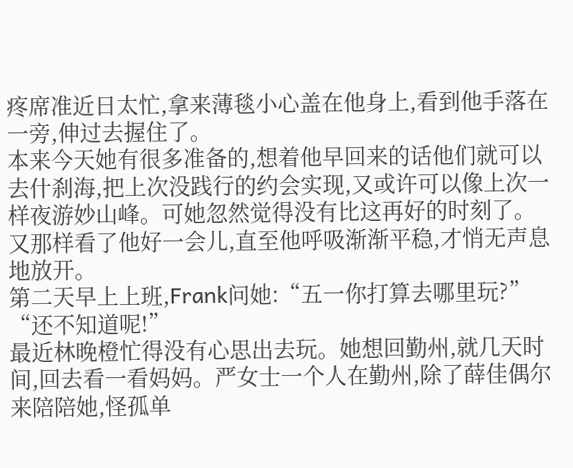疼席准近日太忙,拿来薄毯小心盖在他身上,看到他手落在一旁,伸过去握住了。
本来今天她有很多准备的,想着他早回来的话他们就可以去什刹海,把上次没践行的约会实现,又或许可以像上次一样夜游妙山峰。可她忽然觉得没有比这再好的时刻了。
又那样看了他好一会儿,直至他呼吸渐渐平稳,才悄无声息地放开。
第二天早上上班,Frank问她:“五一你打算去哪里玩?”
“还不知道呢!”
最近林晚橙忙得没有心思出去玩。她想回勤州,就几天时间,回去看一看妈妈。严女士一个人在勤州,除了薛佳偶尔来陪陪她,怪孤单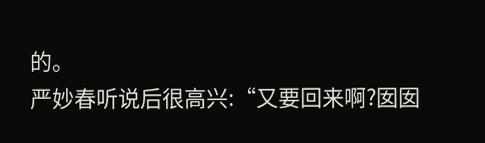的。
严妙春听说后很高兴:“又要回来啊?囡囡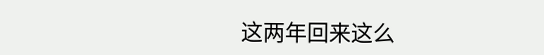这两年回来这么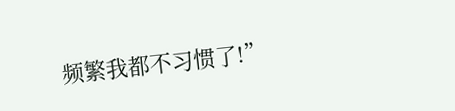频繁我都不习惯了!”